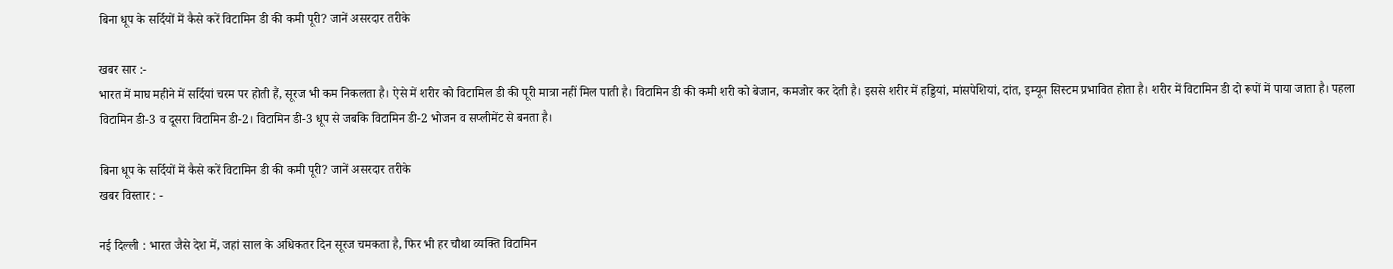बिना धूप के सर्दियों में कैसे करें विटामिन डी की कमी पूरी? जानें असरदार तरीके

खबर सार :-
भारत में माघ महीने में सर्दियां चरम पर होती हैं, सूरज भी कम निकलता है। ऐसे में शरीर को विटामिल डी की पूरी मात्रा नहीं मिल पाती है। विटामिन डी की कमी शरी को बेजान, कमजोर कर देती है। इससे शरीर में हड्डियां, मांसपेशियां, दांत, इम्यून सिस्टम प्रभावित होता है। शरीर में विटामिन डी दो रूपों में पाया जाता है। पहला विटामिन डी-3 व दूसरा विटामिन डी-2। विटामिन डी-3 धूप से जबकि विटामिन डी-2 भोजन व सप्लीमेंट से बनता है।

बिना धूप के सर्दियों में कैसे करें विटामिन डी की कमी पूरी? जानें असरदार तरीके
खबर विस्तार : -

नई दिल्ली : भारत जैसे देश में, जहां साल के अधिकतर दिन सूरज चमकता है, फिर भी हर चौथा व्यक्ति विटामिन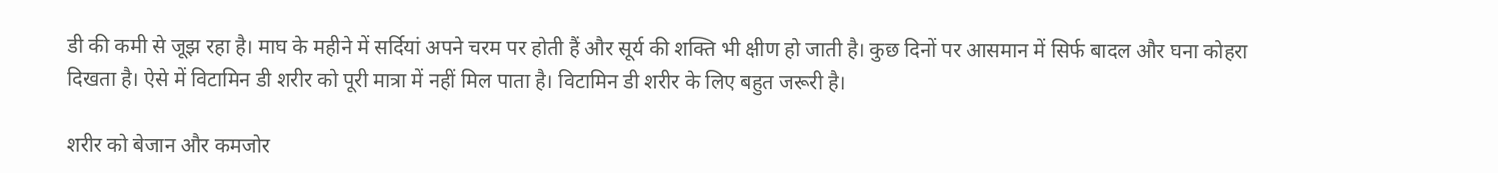डी की कमी से जूझ रहा है। माघ के महीने में सर्दियां अपने चरम पर होती हैं और सूर्य की शक्ति भी क्षीण हो जाती है। कुछ दिनों पर आसमान में सिर्फ बादल और घना कोहरा दिखता है। ऐसे में विटामिन डी शरीर को पूरी मात्रा में नहीं मिल पाता है। विटामिन डी शरीर के लिए बहुत जरूरी है।

शरीर को बेजान और कमजोर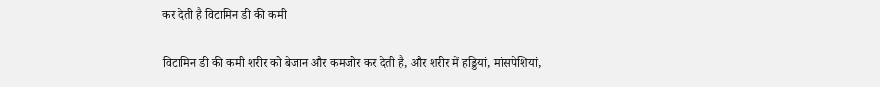कर देती है विटामिन डी की कमी

विटामिन डी की कमी शरीर को बेजान और कमजोर कर देती है, और शरीर में हड्डियां, मांसपेशियां,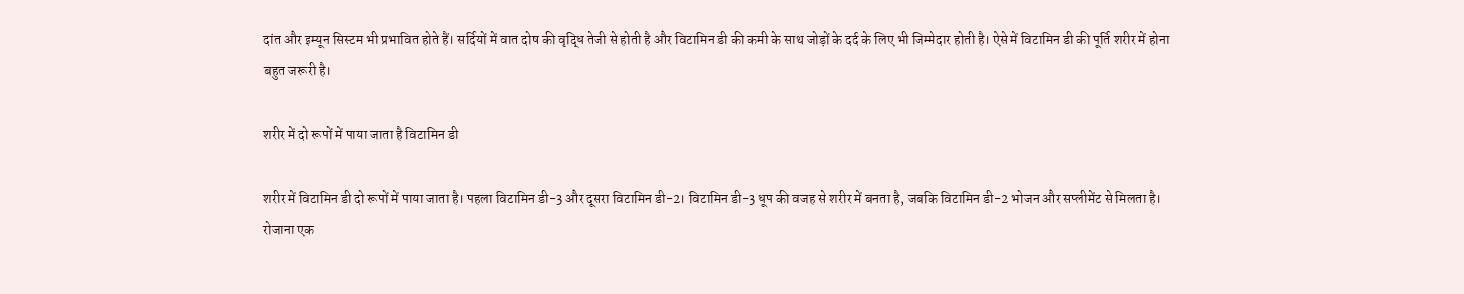दांत और इम्यून सिस्टम भी प्रभावित होते हैं। सर्दियों में वात दोष की वृद्धि तेजी से होती है और विटामिन डी की कमी के साथ जोड़ों के दर्द के लिए भी जिम्मेदार होती है। ऐसे में विटामिन डी की पूर्ति शरीर में होना बहुत जरूरी है।

शरीर में दो रूपों में पाया जाता है विटामिन डी

शरीर में विटामिन डी दो रूपों में पाया जाता है। पहला विटामिन डी-3 और दूसरा विटामिन डी-2। विटामिन डी-3 धूप की वजह से शरीर में बनता है, जबकि विटामिन डी-2 भोजन और सप्लीमेंट से मिलता है। रोजाना एक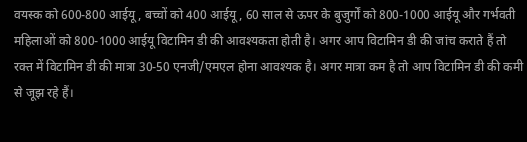वयस्क को 600-800 आईयू, बच्चों को 400 आईयू, 60 साल से ऊपर के बुजुर्गों को 800-1000 आईयू और गर्भवती महिलाओं को 800-1000 आईयू विटामिन डी की आवश्यकता होती है। अगर आप विटामिन डी की जांच कराते हैं तो रक्त में विटामिन डी की मात्रा 30-50 एनजी/एमएल होना आवश्यक है। अगर मात्रा कम है तो आप विटामिन डी की कमी से जूझ रहे हैं।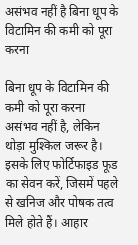असंभव नहीं है बिना धूप के विटामिन की कमी को पूरा करना

बिना धूप के विटामिन की कमी को पूरा करना असंभव नहीं है, लेकिन थोड़ा मुश्किल जरूर है। इसके लिए फोर्टिफाइड फूड का सेवन करें, जिसमें पहले से खनिज और पोषक तत्व मिले होते हैं। आहार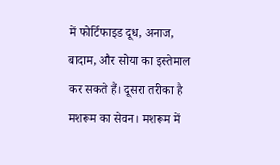में फोर्टिफाइड दूध, अनाज, बादाम, और सोया का इस्तेमाल कर सकते हैं। दूसरा तरीका है मशरूम का सेवन। मशरूम में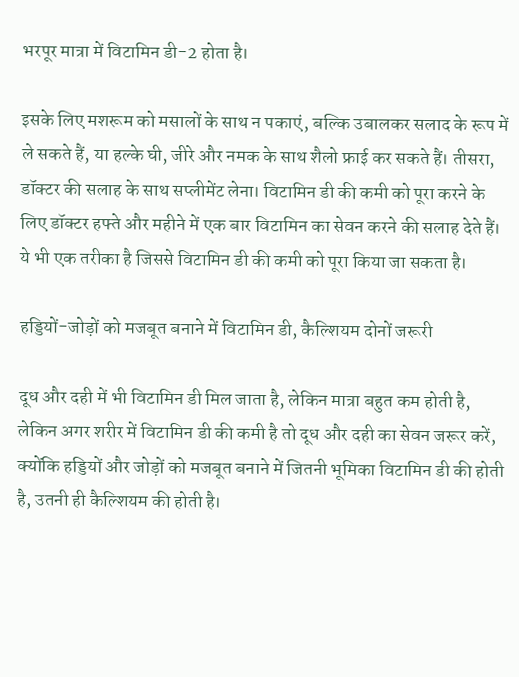भरपूर मात्रा में विटामिन डी-2 होता है।

इसके लिए मशरूम को मसालों के साथ न पकाएं, बल्कि उबालकर सलाद के रूप में ले सकते हैं, या हल्के घी, जीरे और नमक के साथ शैलो फ्राई कर सकते हैं। तीसरा, डॉक्टर की सलाह के साथ सप्लीमेंट लेना। विटामिन डी की कमी को पूरा करने के लिए डॉक्टर हफ्ते और महीने में एक बार विटामिन का सेवन करने की सलाह देते हैं। ये भी एक तरीका है जिससे विटामिन डी की कमी को पूरा किया जा सकता है।

हड्डियों-जोड़ों को मजबूत बनाने में विटामिन डी, कैल्शियम दोनों जरूरी

दूध और दही में भी विटामिन डी मिल जाता है, लेकिन मात्रा बहुत कम होती है, लेकिन अगर शरीर में विटामिन डी की कमी है तो दूध और दही का सेवन जरूर करें, क्योंकि हड्डियों और जोड़ों को मजबूत बनाने में जितनी भूमिका विटामिन डी की होती है, उतनी ही कैल्शियम की होती है।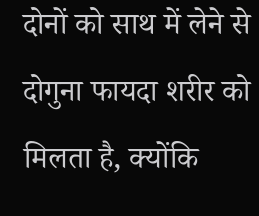दोनों को साथ में लेने से दोगुना फायदा शरीर को मिलता है, क्योंकि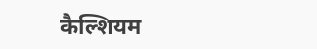कैल्शियम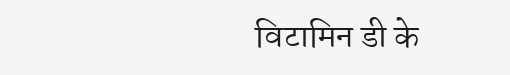विटामिन डी के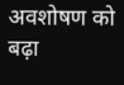अवशोषण को बढ़ा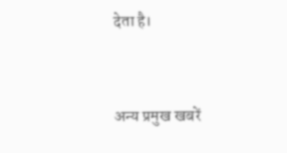देता है।


अन्य प्रमुख खबरें